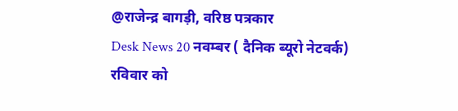@राजेन्द्र बागड़ी, वरिष्ठ पत्रकार
Desk News 20 नवम्बर ( दैनिक ब्यूरो नेटवर्क) रविवार को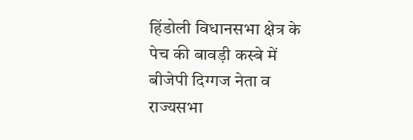हिंडोली विधानसभा क्षेत्र के पेच की बावड़ी कस्बे में बीजेपी दिग्गज नेता व राज्यसभा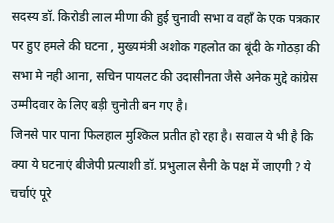सदस्य डॉ. किरोडी लाल मीणा की हुई चुनावी सभा व वहाँ के एक पत्रकार पर हुए हमले की घटना , मुख्यमंत्री अशोक गहलोत का बूंदी के गोठड़ा की सभा मे नही आना, सचिन पायलट की उदासीनता जैसे अनेक मुद्दे कांग्रेस उम्मीदवार के लिए बड़ी चुनोती बन गए है।
जिनसे पार पाना फिलहाल मुश्किल प्रतीत हो रहा है। सवाल ये भी है कि क्या ये घटनाएं बीजेपी प्रत्याशी डॉ. प्रभुलाल सैनी के पक्ष में जाएगी ? ये चर्चाएं पूरे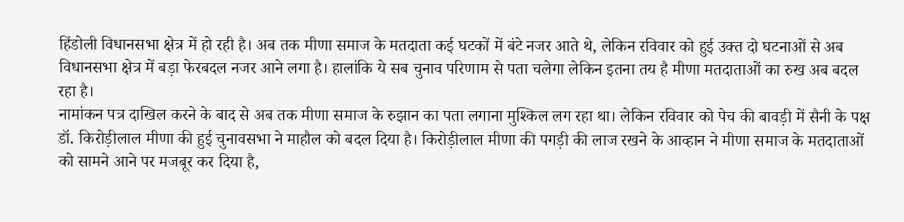हिंडोली विधानसभा क्षेत्र में हो रही है। अब तक मीणा समाज के मतदाता कई घटकों में बंटे नजर आते थे, लेकिन रविवार को हुई उक्त दो घटनाओं से अब विधानसभा क्षेत्र में बड़ा फेरबदल नजर आने लगा है। हालांकि ये सब चुनाव परिणाम से पता चलेगा लेकिन इतना तय है मीणा मतदाताओं का रुख अब बदल रहा है।
नामांकन पत्र दाखिल करने के बाद से अब तक मीणा समाज के रुझान का पता लगाना मुश्किल लग रहा था। लेकिन रविवार को पेच की बावड़ी में सैनी के पक्ष डॉ. किरोड़ीलाल मीणा की हुई चुनावसभा ने माहौल को बदल दिया है। किरोड़ीलाल मीणा की पगड़ी की लाज रखने के आव्हान ने मीणा समाज के मतदाताओं को सामने आने पर मजबूर कर दिया है,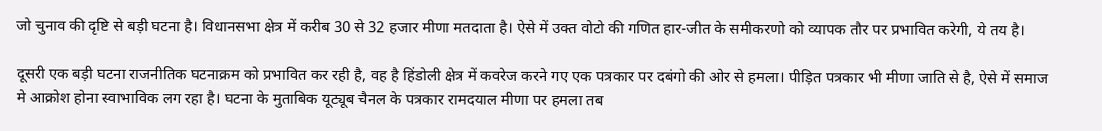जो चुनाव की दृष्टि से बड़ी घटना है। विधानसभा क्षेत्र में करीब 30 से 32 हजार मीणा मतदाता है। ऐसे में उक्त वोटो की गणित हार-जीत के समीकरणो को व्यापक तौर पर प्रभावित करेगी, ये तय है।

दूसरी एक बड़ी घटना राजनीतिक घटनाक्रम को प्रभावित कर रही है, वह है हिंडोली क्षेत्र में कवरेज करने गए एक पत्रकार पर दबंगो की ओर से हमला। पीड़ित पत्रकार भी मीणा जाति से है, ऐसे में समाज मे आक्रोश होना स्वाभाविक लग रहा है। घटना के मुताबिक यूट्यूब चैनल के पत्रकार रामदयाल मीणा पर हमला तब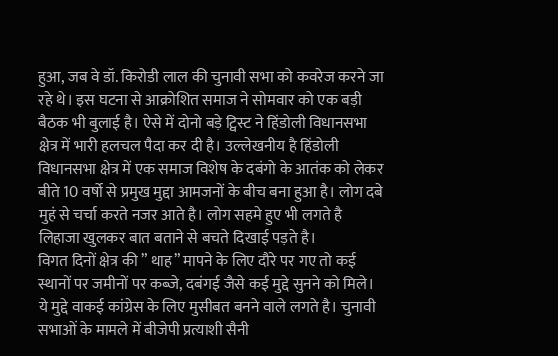हुआ, जब वे डॉ. किरोडी लाल की चुनावी सभा को कवरेज करने जा रहे थे। इस घटना से आक्रोशित समाज ने सोमवार को एक बड़ी बैठक भी बुलाई है। ऐसे में दोनो बड़े ट्विस्ट ने हिंडोली विधानसभा क्षेत्र में भारी हलचल पैदा कर दी है। उल्लेखनीय है हिंडोली विधानसभा क्षेत्र में एक समाज विशेष के दबंगो के आतंक को लेकर बीते 10 वर्षो से प्रमुख मुद्दा आमजनों के बीच बना हुआ है। लोग दबे मुहं से चर्चा करते नजर आते है। लोग सहमे हुए भी लगते है लिहाजा खुलकर बात बताने से बचते दिखाई पड़ते है।
विगत दिनों क्षेत्र की ” थाह” मापने के लिए दौरे पर गए तो कई स्थानों पर जमीनों पर कब्जे, दबंगई जैसे कई मुद्दे सुनने को मिले। ये मुद्दे वाकई कांग्रेस के लिए मुसीबत बनने वाले लगते है। चुनावी सभाओं के मामले में बीजेपी प्रत्याशी सैनी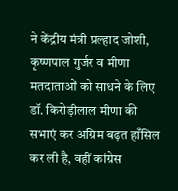ने केंद्रीय मंत्री प्रल्हाद जोशी, कृष्णपाल गुर्जर व मीणा मतदाताओं को साधने के लिए डॉ. किरोड़ीलाल मीणा की सभाएं कर अग्रिम बढ़त हाँसिल कर ली है, वहीं कांग्रेस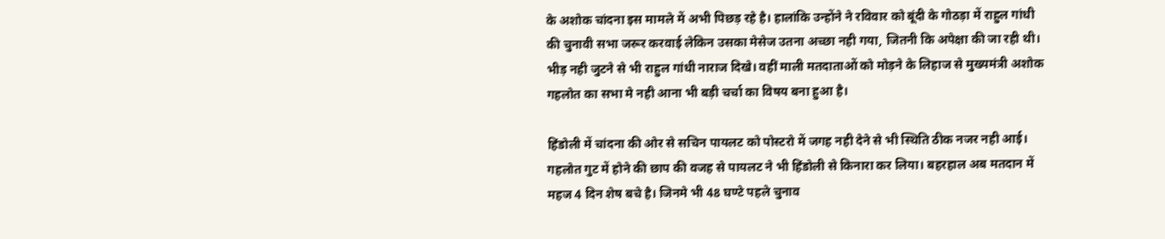के अशोक चांदना इस मामले में अभी पिछड़ रहे है। हालांकि उन्होंने ने रविवार को बूंदी के गोठड़ा में राहुल गांधी की चुनावी सभा जरूर करवाई लेकिन उसका मेसेज उतना अच्छा नही गया, जितनी कि अपेक्षा की जा रही थी। भीड़ नही जुटने से भी राहुल गांधी नाराज दिखे। वहीं माली मतदाताओं को मोड़ने के लिहाज से मुख्यमंत्री अशोक गहलोत का सभा मे नही आना भी बड़ी चर्चा का विषय बना हुआ है।

हिंडोली में चांदना की ओर से सचिन पायलट को पोस्टरो में जगह नही देने से भी स्थिति ठीक नजर नही आई। गहलोत गुट में होने की छाप की वजह से पायलट ने भी हिंडोली से किनारा कर लिया। बहरहाल अब मतदान में महज 4 दिन शेष बचे है। जिनमे भी 48 घण्टे पहले चुनाव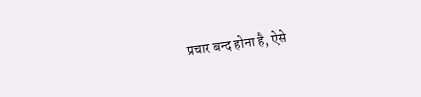प्रचार बन्द होना है, ऐसे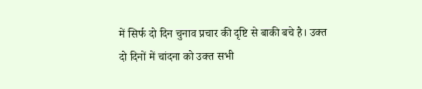में सिर्फ दो दिन चुनाव प्रचार की दृष्टि से बाकी बचे है। उक्त दो दिनों में चांदना को उक्त सभी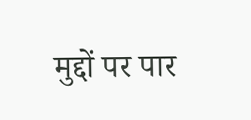मुद्दों पर पार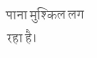पाना मुश्किल लग रहा है।